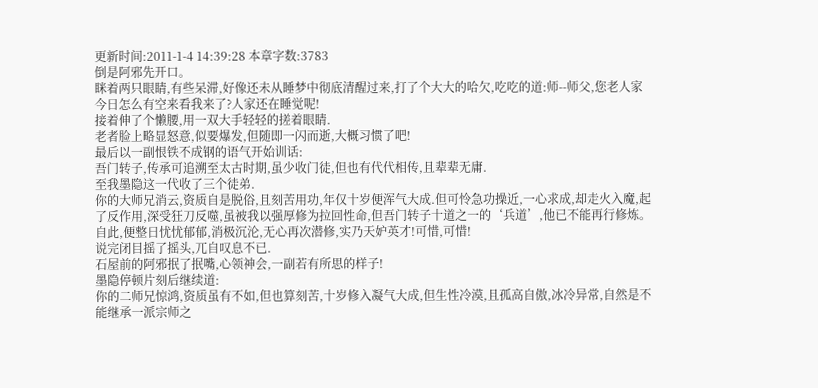更新时间:2011-1-4 14:39:28 本章字数:3783
倒是阿邪先开口。
眯着两只眼睛,有些呆滞,好像还未从睡梦中彻底清醒过来,打了个大大的哈欠,吃吃的道:师--师父,您老人家今日怎么有空来看我来了?人家还在睡觉呢!
接着伸了个懒腰,用一双大手轻轻的搓着眼睛.
老者脸上略显怒意,似要爆发,但随即一闪而逝,大概习惯了吧!
最后以一副恨铁不成钢的语气开始训话:
吾门转子,传承可追溯至太古时期,虽少收门徒,但也有代代相传,且辈辈无庸.
至我墨隐这一代收了三个徒弟.
你的大师兄消云,资质自是脱俗,且刻苦用功,年仅十岁便浑气大成.但可怜急功操近,一心求成,却走火入魔,起了反作用,深受狂刀反噬,虽被我以强厚修为拉回性命,但吾门转子十道之一的‘兵道’,他已不能再行修炼。
自此,便整日忧忧郁郁,消极沉沦,无心再次潜修,实乃天妒英才!可惜,可惜!
说完闭目摇了摇头,兀自叹息不已.
石屋前的阿邪抿了抿嘴,心领神会,一副若有所思的样子!
墨隐停顿片刻后继续道:
你的二师兄惊鸿,资质虽有不如,但也算刻苦,十岁修入凝气大成,但生性冷漠,且孤高自傲,冰冷异常,自然是不能继承一派宗师之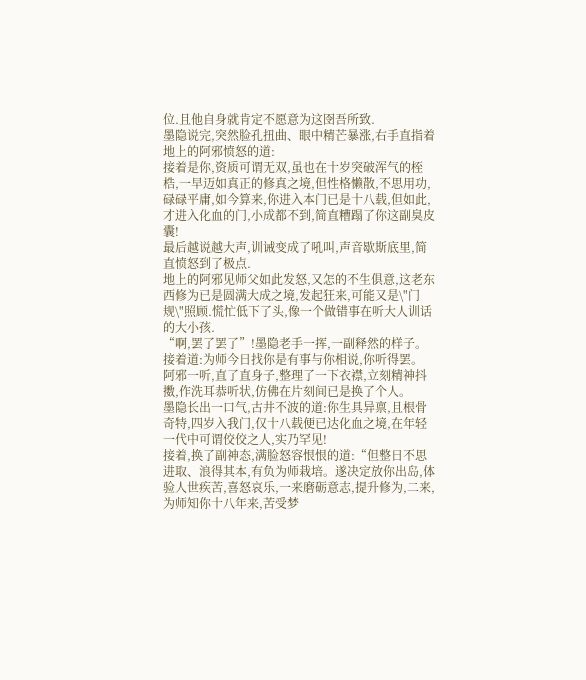位.且他自身就肯定不愿意为这囹吾所致.
墨隐说完,突然脸孔扭曲、眼中精芒暴涨,右手直指着地上的阿邪愤怒的道:
接着是你,资质可谓无双,虽也在十岁突破浑气的桎梏,一早迈如真正的修真之境,但性格懒散,不思用功,碌碌平庸,如今算来,你进入本门已是十八载,但如此,才进入化血的门,小成都不到,简直糟蹋了你这副臭皮囊!
最后越说越大声,训诫变成了吼叫,声音歇斯底里,简直愤怒到了极点.
地上的阿邪见师父如此发怒,又怎的不生俱意,这老东西修为已是圆满大成之境,发起狂来,可能又是\"门规\"照顾.慌忙低下了头,像一个做错事在听大人训话的大小孩.
“啊,罢了罢了”!墨隐老手一挥,一副释然的样子。接着道:为师今日找你是有事与你相说,你听得罢。
阿邪一听,直了直身子,整理了一下衣襟,立刻精神抖擞,作洗耳恭听状,仿佛在片刻间已是换了个人。
墨隐长出一口气,古井不波的道:你生具异禀,且根骨奇特,四岁入我门,仅十八载便已达化血之境,在年轻一代中可谓佼佼之人,实乃罕见!
接着,换了副神态,满脸怒容恨恨的道:“但整日不思进取、浪得其本,有负为师栽培。遂决定放你出岛,体验人世疾苦,喜怒哀乐,一来磨砺意志,提升修为,二来,为师知你十八年来,苦受梦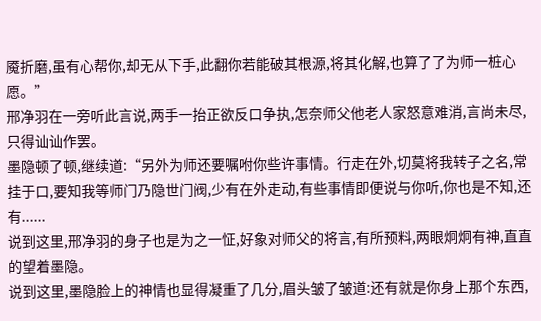魇折磨,虽有心帮你,却无从下手,此翻你若能破其根源,将其化解,也算了了为师一桩心愿。”
邢净羽在一旁听此言说,两手一抬正欲反口争执,怎奈师父他老人家怒意难消,言尚未尽,只得讪讪作罢。
墨隐顿了顿,继续道:“另外为师还要嘱咐你些许事情。行走在外,切莫将我转子之名,常挂于口,要知我等师门乃隐世门阀,少有在外走动,有些事情即便说与你听,你也是不知,还有......
说到这里,邢净羽的身子也是为之一怔,好象对师父的将言,有所预料,两眼炯炯有神,直直的望着墨隐。
说到这里,墨隐脸上的神情也显得凝重了几分,眉头皱了皱道:还有就是你身上那个东西,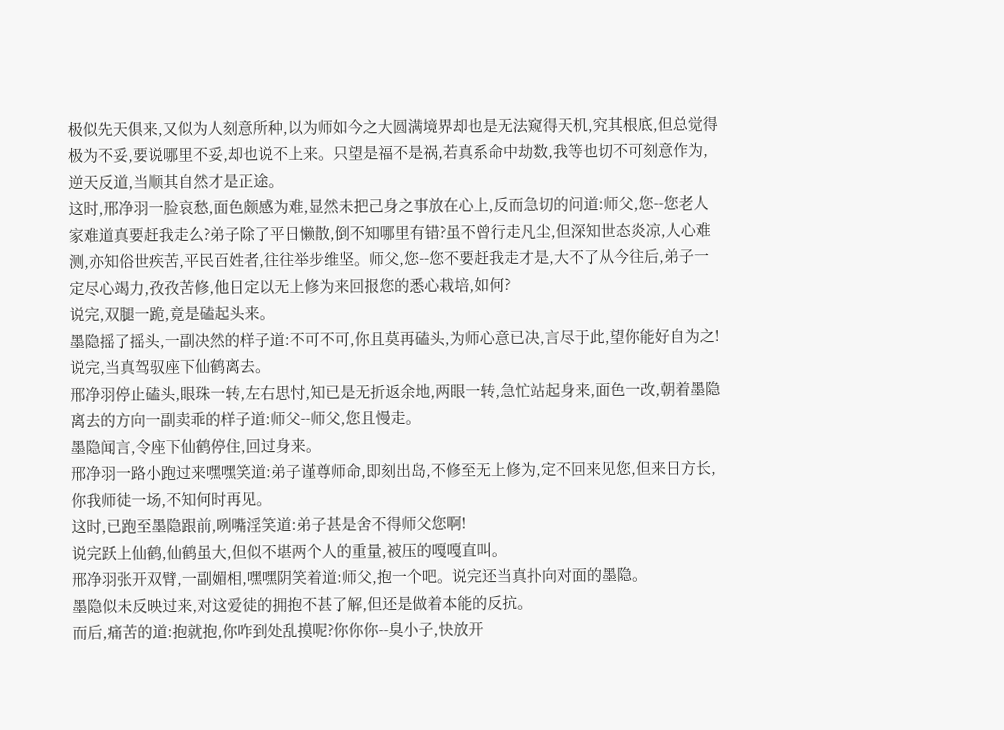极似先天俱来,又似为人刻意所种,以为师如今之大圆满境界却也是无法窥得天机,究其根底,但总觉得极为不妥,要说哪里不妥,却也说不上来。只望是福不是祸,若真系命中劫数,我等也切不可刻意作为,逆天反道,当顺其自然才是正途。
这时,邢净羽一脸哀愁,面色颇感为难,显然未把己身之事放在心上,反而急切的问道:师父,您--您老人家难道真要赶我走么?弟子除了平日懒散,倒不知哪里有错?虽不曾行走凡尘,但深知世态炎凉,人心难测,亦知俗世疾苦,平民百姓者,往往举步维坚。师父,您--您不要赶我走才是,大不了从今往后,弟子一定尽心竭力,孜孜苦修,他日定以无上修为来回报您的悉心栽培,如何?
说完,双腿一跪,竟是磕起头来。
墨隐摇了摇头,一副决然的样子道:不可不可,你且莫再磕头,为师心意已决,言尽于此,望你能好自为之!
说完,当真驾驭座下仙鹤离去。
邢净羽停止磕头,眼珠一转,左右思忖,知已是无折返余地,两眼一转,急忙站起身来,面色一改,朝着墨隐离去的方向一副卖乖的样子道:师父--师父,您且慢走。
墨隐闻言,令座下仙鹤停住,回过身来。
邢净羽一路小跑过来嘿嘿笑道:弟子谨尊师命,即刻出岛,不修至无上修为,定不回来见您,但来日方长,你我师徒一场,不知何时再见。
这时,已跑至墨隐跟前,咧嘴淫笑道:弟子甚是舍不得师父您啊!
说完跃上仙鹤,仙鹤虽大,但似不堪两个人的重量,被压的嘎嘎直叫。
邢净羽张开双臂,一副媚相,嘿嘿阴笑着道:师父,抱一个吧。说完还当真扑向对面的墨隐。
墨隐似未反映过来,对这爱徒的拥抱不甚了解,但还是做着本能的反抗。
而后,痛苦的道:抱就抱,你咋到处乱摸呢?你你你--臭小子,快放开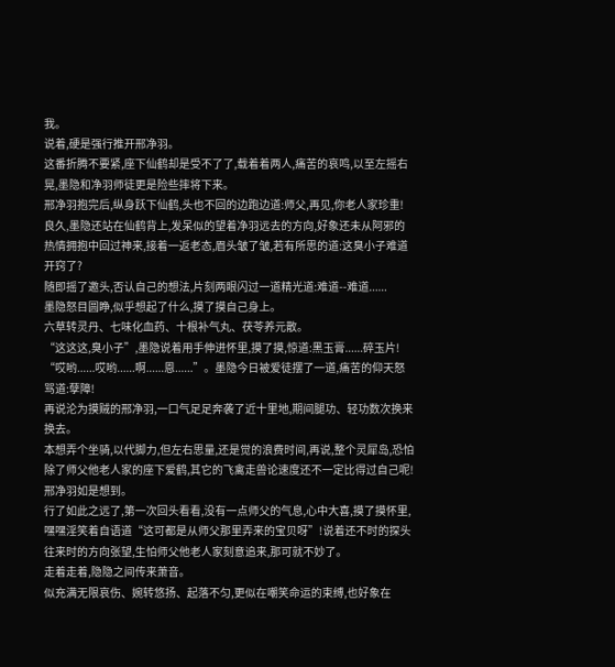我。
说着,硬是强行推开邢净羽。
这番折腾不要紧,座下仙鹤却是受不了了,载着着两人,痛苦的哀鸣,以至左摇右晃,墨隐和净羽师徒更是险些摔将下来。
邢净羽抱完后,纵身跃下仙鹤,头也不回的边跑边道:师父,再见,你老人家珍重!
良久,墨隐还站在仙鹤背上,发呆似的望着净羽远去的方向,好象还未从阿邪的热情拥抱中回过神来,接着一返老态,眉头皱了皱,若有所思的道:这臭小子难道开窍了?
随即摇了邀头,否认自己的想法,片刻两眼闪过一道精光道:难道--难道......
墨隐怒目圆睁,似乎想起了什么,摸了摸自己身上。
六草转灵丹、七味化血药、十根补气丸、茯苓养元散。
“这这这,臭小子”,墨隐说着用手伸进怀里,摸了摸,惊道:黑玉膏......碎玉片!
“哎哟......哎哟......啊......恩......”。墨隐今日被爱徒摆了一道,痛苦的仰天怒骂道:孽障!
再说沦为摸贼的邢净羽,一口气足足奔袭了近十里地,期间腿功、轻功数次换来换去。
本想弄个坐骑,以代脚力,但左右思量,还是觉的浪费时间,再说,整个灵犀岛,恐怕除了师父他老人家的座下爱鹤,其它的飞禽走兽论速度还不一定比得过自己呢!邢净羽如是想到。
行了如此之远了,第一次回头看看,没有一点师父的气息,心中大喜,摸了摸怀里,嘿嘿淫笑着自语道“这可都是从师父那里弄来的宝贝呀”!说着还不时的探头往来时的方向张望,生怕师父他老人家刻意追来,那可就不妙了。
走着走着,隐隐之间传来萧音。
似充满无限哀伤、婉转悠扬、起落不匀,更似在嘲笑命运的束缚,也好象在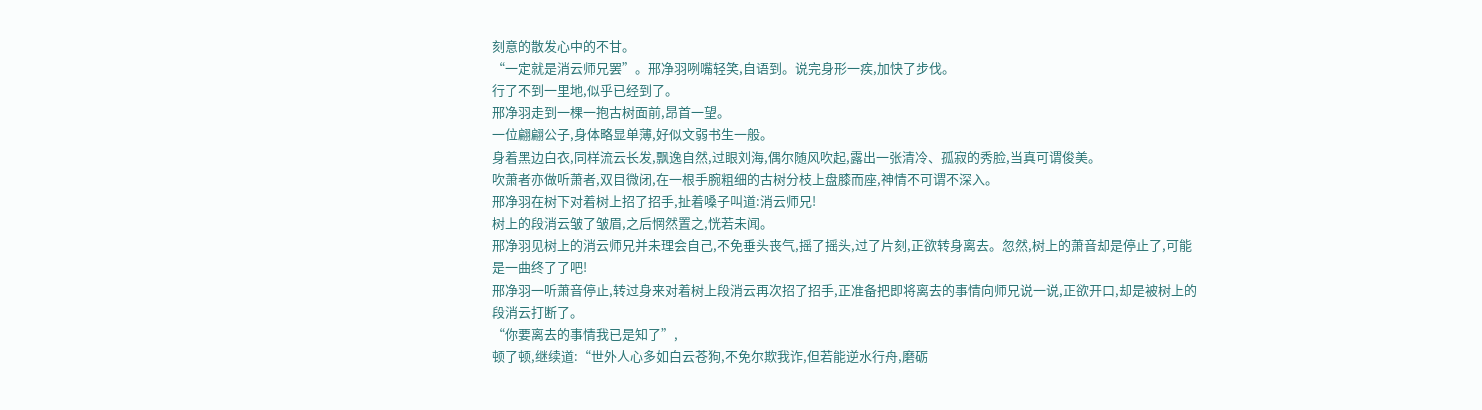刻意的散发心中的不甘。
“一定就是消云师兄罢”。邢净羽咧嘴轻笑,自语到。说完身形一疾,加快了步伐。
行了不到一里地,似乎已经到了。
邢净羽走到一棵一抱古树面前,昂首一望。
一位翩翩公子,身体略显单薄,好似文弱书生一般。
身着黑边白衣,同样流云长发,飘逸自然,过眼刘海,偶尔随风吹起,露出一张清冷、孤寂的秀脸,当真可谓俊美。
吹萧者亦做听萧者,双目微闭,在一根手腕粗细的古树分枝上盘膝而座,神情不可谓不深入。
邢净羽在树下对着树上招了招手,扯着嗓子叫道:消云师兄!
树上的段消云皱了皱眉,之后惘然置之,恍若未闻。
邢净羽见树上的消云师兄并未理会自己,不免垂头丧气,摇了摇头,过了片刻,正欲转身离去。忽然,树上的萧音却是停止了,可能是一曲终了了吧!
邢净羽一听萧音停止,转过身来对着树上段消云再次招了招手,正准备把即将离去的事情向师兄说一说,正欲开口,却是被树上的段消云打断了。
“你要离去的事情我已是知了”,
顿了顿,继续道:“世外人心多如白云苍狗,不免尔欺我诈,但若能逆水行舟,磨砺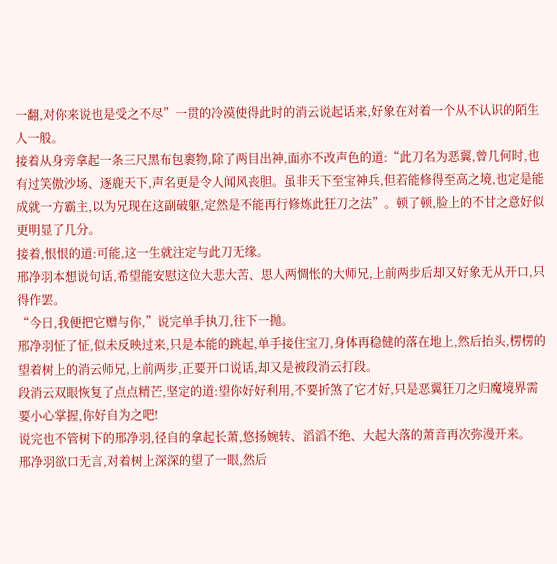一翻,对你来说也是受之不尽”一贯的冷漠使得此时的消云说起话来,好象在对着一个从不认识的陌生人一般。
接着从身旁拿起一条三尺黑布包裹物,除了两目出神,面亦不改声色的道:“此刀名为恶翼,曾几何时,也有过笑傲沙场、逐鹿天下,声名更是令人闻风丧胆。虽非天下至宝神兵,但若能修得至高之境,也定是能成就一方霸主,以为兄现在这副破躯,定然是不能再行修炼此狂刀之法”。顿了顿,脸上的不甘之意好似更明显了几分。
接着,恨恨的道:可能,这一生就注定与此刀无缘。
邢净羽本想说句话,希望能安慰这位大悲大苦、思人两惆怅的大师兄,上前两步后却又好象无从开口,只得作罢。
“今日,我便把它赠与你,”说完单手执刀,往下一抛。
邢净羽怔了怔,似未反映过来,只是本能的跳起,单手接住宝刀,身体再稳健的落在地上,然后抬头,楞楞的望着树上的消云师兄,上前两步,正要开口说话,却又是被段消云打段。
段消云双眼恢复了点点精芒,坚定的道:望你好好利用,不要折煞了它才好,只是恶翼狂刀之归魔境界需要小心掌握,你好自为之吧!
说完也不管树下的邢净羽,径自的拿起长萧,悠扬婉转、滔滔不绝、大起大落的萧音再次弥漫开来。
邢净羽欲口无言,对着树上深深的望了一眼,然后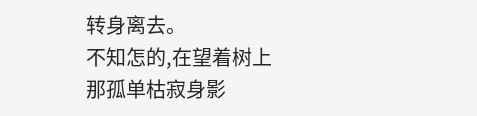转身离去。
不知怎的,在望着树上那孤单枯寂身影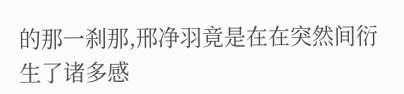的那一刹那,邢净羽竟是在在突然间衍生了诸多感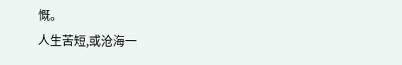慨。
人生苦短,或沧海一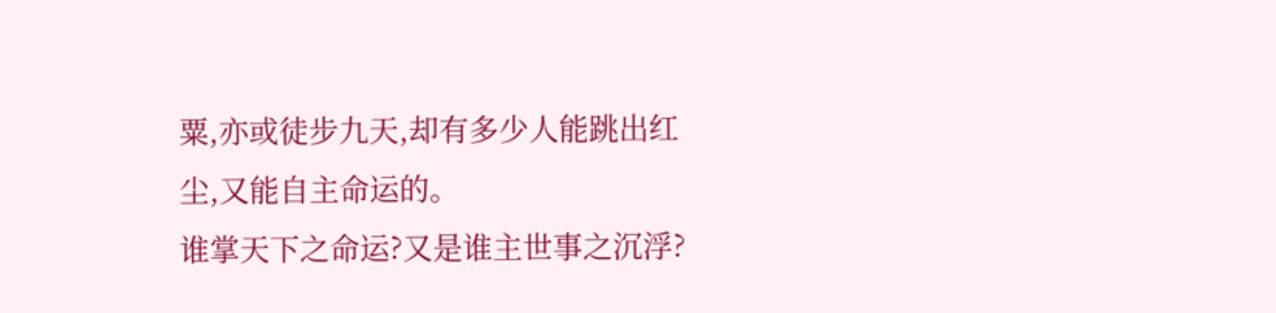粟,亦或徒步九天,却有多少人能跳出红尘,又能自主命运的。
谁掌天下之命运?又是谁主世事之沉浮?